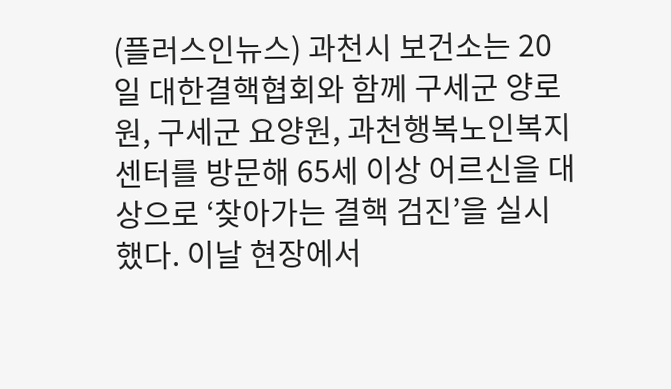(플러스인뉴스) 과천시 보건소는 20일 대한결핵협회와 함께 구세군 양로원, 구세군 요양원, 과천행복노인복지센터를 방문해 65세 이상 어르신을 대상으로 ‘찾아가는 결핵 검진’을 실시했다. 이날 현장에서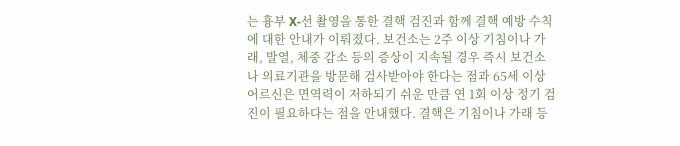는 흉부 X-선 촬영을 통한 결핵 검진과 함께 결핵 예방 수칙에 대한 안내가 이뤄졌다. 보건소는 2주 이상 기침이나 가래, 발열, 체중 감소 등의 증상이 지속될 경우 즉시 보건소나 의료기관을 방문해 검사받아야 한다는 점과 65세 이상 어르신은 면역력이 저하되기 쉬운 만큼 연 1회 이상 정기 검진이 필요하다는 점을 안내했다. 결핵은 기침이나 가래 등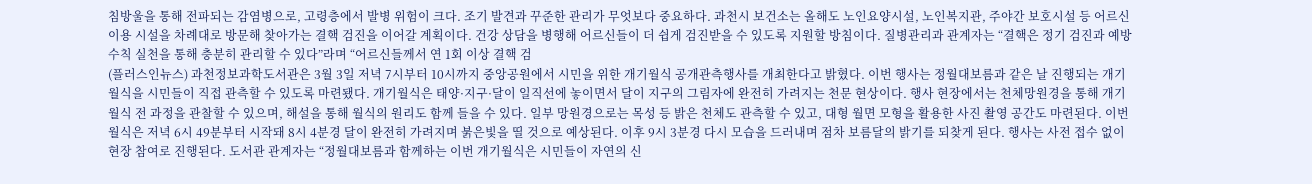침방울을 통해 전파되는 감염병으로, 고령층에서 발병 위험이 크다. 조기 발견과 꾸준한 관리가 무엇보다 중요하다. 과천시 보건소는 올해도 노인요양시설, 노인복지관, 주야간 보호시설 등 어르신 이용 시설을 차례대로 방문해 찾아가는 결핵 검진을 이어갈 계획이다. 건강 상담을 병행해 어르신들이 더 쉽게 검진받을 수 있도록 지원할 방침이다. 질병관리과 관계자는 “결핵은 정기 검진과 예방 수칙 실천을 통해 충분히 관리할 수 있다”라며 “어르신들께서 연 1회 이상 결핵 검
(플러스인뉴스) 과천정보과학도서관은 3월 3일 저녁 7시부터 10시까지 중앙공원에서 시민을 위한 개기월식 공개관측행사를 개최한다고 밝혔다. 이번 행사는 정월대보름과 같은 날 진행되는 개기월식을 시민들이 직접 관측할 수 있도록 마련됐다. 개기월식은 태양·지구·달이 일직선에 놓이면서 달이 지구의 그림자에 완전히 가려지는 천문 현상이다. 행사 현장에서는 천체망원경을 통해 개기월식 전 과정을 관찰할 수 있으며, 해설을 통해 월식의 원리도 함께 들을 수 있다. 일부 망원경으로는 목성 등 밝은 천체도 관측할 수 있고, 대형 월면 모형을 활용한 사진 촬영 공간도 마련된다. 이번 월식은 저녁 6시 49분부터 시작돼 8시 4분경 달이 완전히 가려지며 붉은빛을 띨 것으로 예상된다. 이후 9시 3분경 다시 모습을 드러내며 점차 보름달의 밝기를 되찾게 된다. 행사는 사전 접수 없이 현장 참여로 진행된다. 도서관 관계자는 “정월대보름과 함께하는 이번 개기월식은 시민들이 자연의 신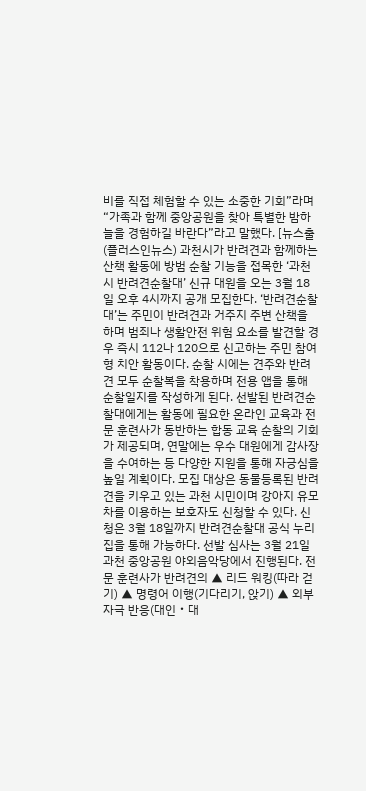비를 직접 체험할 수 있는 소중한 기회”라며 “가족과 함께 중앙공원을 찾아 특별한 밤하늘을 경험하길 바란다”라고 말했다. [뉴스출
(플러스인뉴스) 과천시가 반려견과 함께하는 산책 활동에 방범 순찰 기능을 접목한 ‘과천시 반려견순찰대’ 신규 대원을 오는 3월 18일 오후 4시까지 공개 모집한다. ‘반려견순찰대’는 주민이 반려견과 거주지 주변 산책을 하며 범죄나 생활안전 위험 요소를 발견할 경우 즉시 112나 120으로 신고하는 주민 참여형 치안 활동이다. 순찰 시에는 견주와 반려견 모두 순찰복을 착용하며 전용 앱을 통해 순찰일지를 작성하게 된다. 선발된 반려견순찰대에게는 활동에 필요한 온라인 교육과 전문 훈련사가 동반하는 합동 교육 순찰의 기회가 제공되며, 연말에는 우수 대원에게 감사장을 수여하는 등 다양한 지원을 통해 자긍심을 높일 계획이다. 모집 대상은 동물등록된 반려견을 키우고 있는 과천 시민이며 강아지 유모차를 이용하는 보호자도 신청할 수 있다. 신청은 3월 18일까지 반려견순찰대 공식 누리집을 통해 가능하다. 선발 심사는 3월 21일 과천 중앙공원 야외음악당에서 진행된다. 전문 훈련사가 반려견의 ▲ 리드 워킹(따라 걷기) ▲ 명령어 이행(기다리기, 앉기) ▲ 외부 자극 반응(대인‧대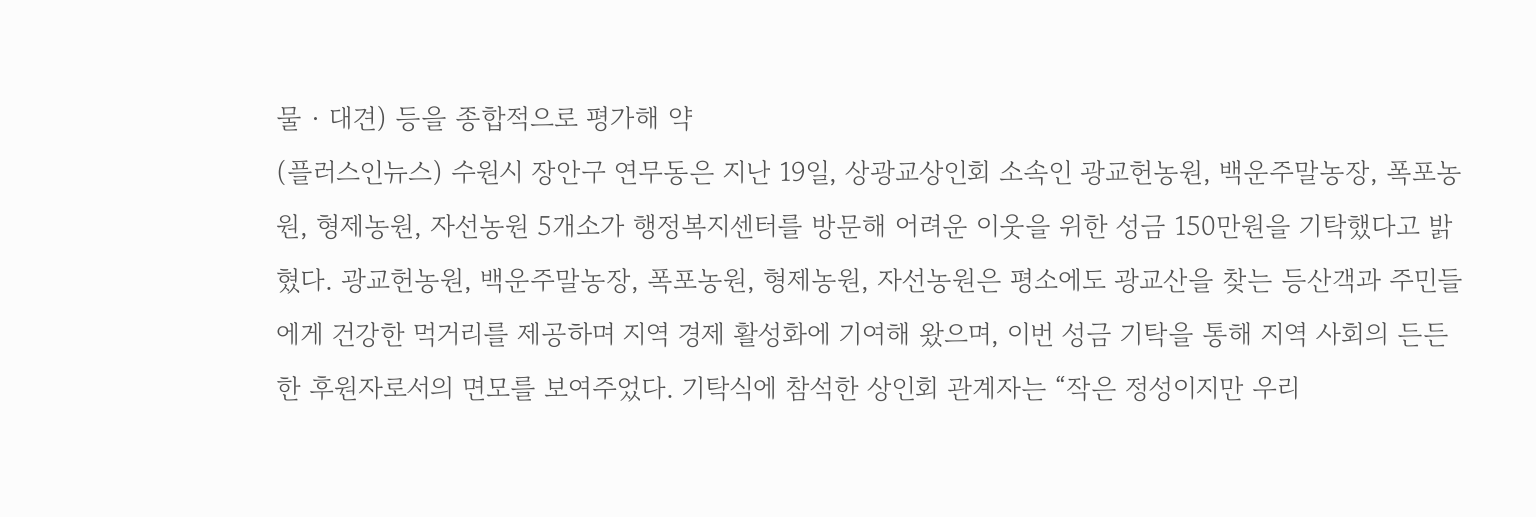물‧대견) 등을 종합적으로 평가해 약
(플러스인뉴스) 수원시 장안구 연무동은 지난 19일, 상광교상인회 소속인 광교헌농원, 백운주말농장, 폭포농원, 형제농원, 자선농원 5개소가 행정복지센터를 방문해 어려운 이웃을 위한 성금 150만원을 기탁했다고 밝혔다. 광교헌농원, 백운주말농장, 폭포농원, 형제농원, 자선농원은 평소에도 광교산을 찾는 등산객과 주민들에게 건강한 먹거리를 제공하며 지역 경제 활성화에 기여해 왔으며, 이번 성금 기탁을 통해 지역 사회의 든든한 후원자로서의 면모를 보여주었다. 기탁식에 참석한 상인회 관계자는 “작은 정성이지만 우리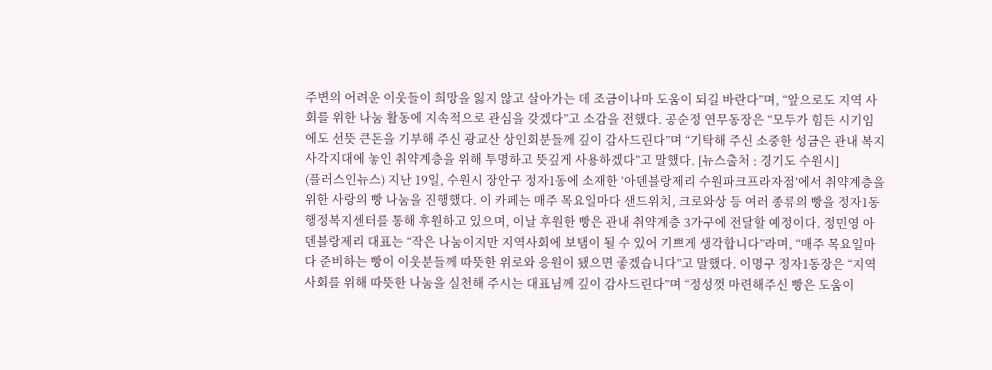주변의 어려운 이웃들이 희망을 잃지 않고 살아가는 데 조금이나마 도움이 되길 바란다”며, “앞으로도 지역 사회를 위한 나눔 활동에 지속적으로 관심을 갖겠다”고 소감을 전했다. 공순정 연무동장은 “모두가 힘든 시기임에도 선뜻 큰돈을 기부해 주신 광교산 상인회분들께 깊이 감사드린다”며 “기탁해 주신 소중한 성금은 관내 복지 사각지대에 놓인 취약계층을 위해 투명하고 뜻깊게 사용하겠다”고 말했다. [뉴스출처 : 경기도 수원시]
(플러스인뉴스) 지난 19일, 수원시 장안구 정자1동에 소재한 ‘아덴블랑제리 수원파크프라자점’에서 취약계층을 위한 사랑의 빵 나눔을 진행했다. 이 카페는 매주 목요일마다 샌드위치, 크로와상 등 여러 종류의 빵을 정자1동 행정복지센터를 통해 후원하고 있으며, 이날 후원한 빵은 관내 취약계층 3가구에 전달할 예정이다. 정민영 아덴블랑제리 대표는 “작은 나눔이지만 지역사회에 보탬이 될 수 있어 기쁘게 생각합니다”라며, “매주 목요일마다 준비하는 빵이 이웃분들께 따뜻한 위로와 응원이 됐으면 좋겠습니다”고 말했다. 이명구 정자1동장은 “지역사회를 위해 따뜻한 나눔을 실천해 주시는 대표님께 깊이 감사드린다”며 “정성껏 마련해주신 빵은 도움이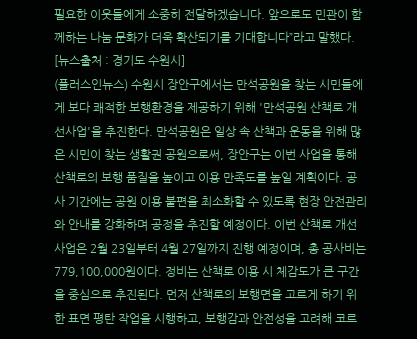필요한 이웃들에게 소중히 전달하겠습니다. 앞으로도 민관이 함께하는 나눔 문화가 더욱 확산되기를 기대합니다”라고 말했다. [뉴스출처 : 경기도 수원시]
(플러스인뉴스) 수원시 장안구에서는 만석공원을 찾는 시민들에게 보다 쾌적한 보행환경을 제공하기 위해 '만석공원 산책로 개선사업'을 추진한다. 만석공원은 일상 속 산책과 운동을 위해 많은 시민이 찾는 생활권 공원으로써, 장안구는 이번 사업을 통해 산책로의 보행 품질을 높이고 이용 만족도를 높일 계획이다. 공사 기간에는 공원 이용 불편을 최소화할 수 있도록 현장 안전관리와 안내를 강화하며 공정을 추진할 예정이다. 이번 산책로 개선사업은 2월 23일부터 4월 27일까지 진행 예정이며, 총 공사비는 779,100,000원이다. 정비는 산책로 이용 시 체감도가 큰 구간을 중심으로 추진된다. 먼저 산책로의 보행면을 고르게 하기 위한 표면 평탄 작업을 시행하고, 보행감과 안전성을 고려해 코르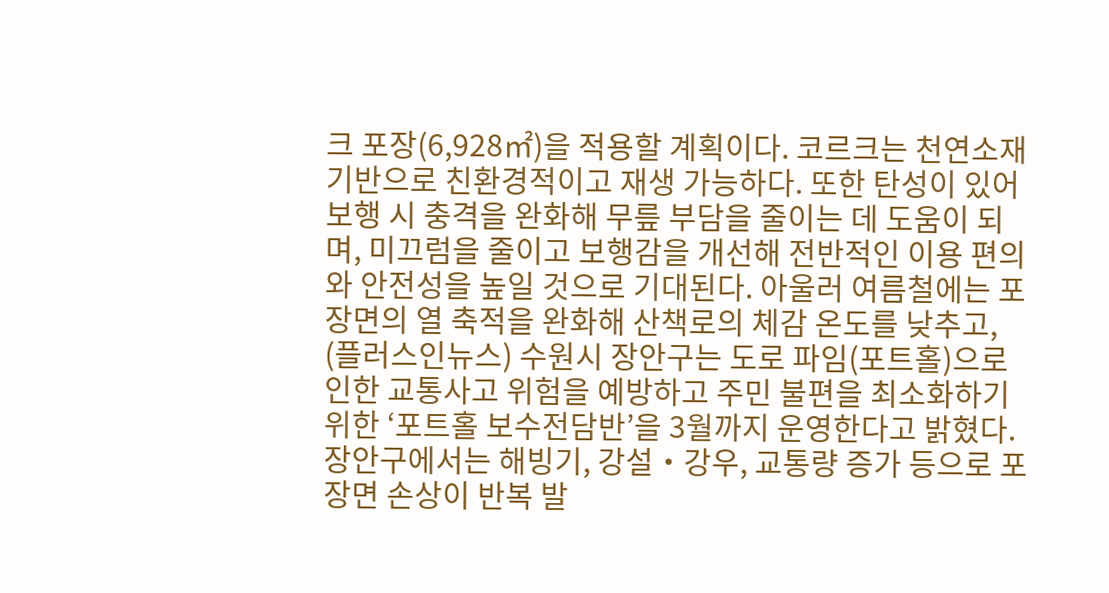크 포장(6,928㎡)을 적용할 계획이다. 코르크는 천연소재 기반으로 친환경적이고 재생 가능하다. 또한 탄성이 있어 보행 시 충격을 완화해 무릎 부담을 줄이는 데 도움이 되며, 미끄럼을 줄이고 보행감을 개선해 전반적인 이용 편의와 안전성을 높일 것으로 기대된다. 아울러 여름철에는 포장면의 열 축적을 완화해 산책로의 체감 온도를 낮추고,
(플러스인뉴스) 수원시 장안구는 도로 파임(포트홀)으로 인한 교통사고 위험을 예방하고 주민 불편을 최소화하기 위한 ‘포트홀 보수전담반’을 3월까지 운영한다고 밝혔다. 장안구에서는 해빙기, 강설‧강우, 교통량 증가 등으로 포장면 손상이 반복 발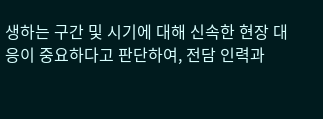생하는 구간 및 시기에 대해 신속한 현장 대응이 중요하다고 판단하여, 전담 인력과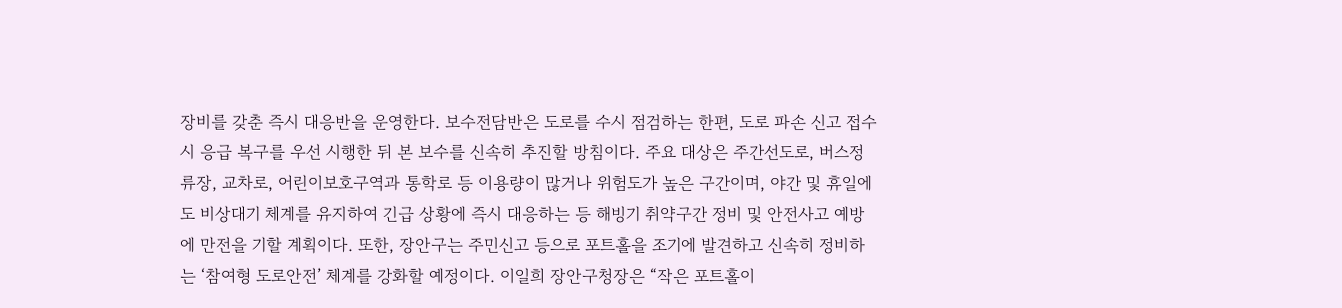장비를 갖춘 즉시 대응반을 운영한다. 보수전담반은 도로를 수시 점검하는 한편, 도로 파손 신고 접수 시 응급 복구를 우선 시행한 뒤 본 보수를 신속히 추진할 방침이다. 주요 대상은 주간선도로, 버스정류장, 교차로, 어린이보호구역과 통학로 등 이용량이 많거나 위험도가 높은 구간이며, 야간 및 휴일에도 비상대기 체계를 유지하여 긴급 상황에 즉시 대응하는 등 해빙기 취약구간 정비 및 안전사고 예방에 만전을 기할 계획이다. 또한, 장안구는 주민신고 등으로 포트홀을 조기에 발견하고 신속히 정비하는 ‘참여형 도로안전’ 체계를 강화할 예정이다. 이일희 장안구청장은 “작은 포트홀이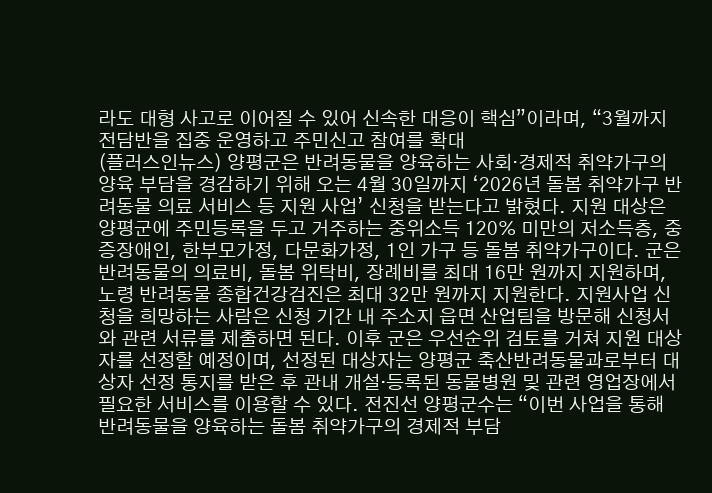라도 대형 사고로 이어질 수 있어 신속한 대응이 핵심”이라며, “3월까지 전담반을 집중 운영하고 주민신고 참여를 확대
(플러스인뉴스) 양평군은 반려동물을 양육하는 사회·경제적 취약가구의 양육 부담을 경감하기 위해 오는 4월 30일까지 ‘2026년 돌봄 취약가구 반려동물 의료 서비스 등 지원 사업’ 신청을 받는다고 밝혔다. 지원 대상은 양평군에 주민등록을 두고 거주하는 중위소득 120% 미만의 저소득층, 중증장애인, 한부모가정, 다문화가정, 1인 가구 등 돌봄 취약가구이다. 군은 반려동물의 의료비, 돌봄 위탁비, 장례비를 최대 16만 원까지 지원하며, 노령 반려동물 종합건강검진은 최대 32만 원까지 지원한다. 지원사업 신청을 희망하는 사람은 신청 기간 내 주소지 읍면 산업팀을 방문해 신청서와 관련 서류를 제출하면 된다. 이후 군은 우선순위 검토를 거쳐 지원 대상자를 선정할 예정이며, 선정된 대상자는 양평군 축산반려동물과로부터 대상자 선정 통지를 받은 후 관내 개설·등록된 동물병원 및 관련 영업장에서 필요한 서비스를 이용할 수 있다. 전진선 양평군수는 “이번 사업을 통해 반려동물을 양육하는 돌봄 취약가구의 경제적 부담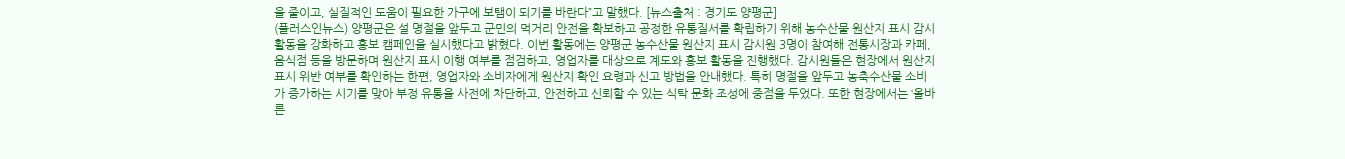을 줄이고, 실질적인 도움이 필요한 가구에 보탬이 되기를 바란다”고 말했다. [뉴스출처 : 경기도 양평군]
(플러스인뉴스) 양평군은 설 명절을 앞두고 군민의 먹거리 안전을 확보하고 공정한 유통질서를 확립하기 위해 농수산물 원산지 표시 감시 활동을 강화하고 홍보 캠페인을 실시했다고 밝혔다. 이번 활동에는 양평군 농수산물 원산지 표시 감시원 3명이 참여해 전통시장과 카페, 음식점 등을 방문하며 원산지 표시 이행 여부를 점검하고, 영업자를 대상으로 계도와 홍보 활동을 진행했다. 감시원들은 현장에서 원산지 표시 위반 여부를 확인하는 한편, 영업자와 소비자에게 원산지 확인 요령과 신고 방법을 안내했다. 특히 명절을 앞두고 농축수산물 소비가 증가하는 시기를 맞아 부정 유통을 사전에 차단하고, 안전하고 신뢰할 수 있는 식탁 문화 조성에 중점을 두었다. 또한 현장에서는 ‘올바른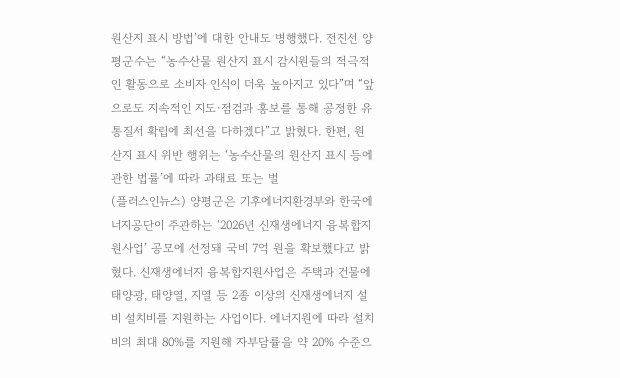원산지 표시 방법’에 대한 안내도 병행했다. 전진선 양평군수는 “농수산물 원산지 표시 감시원들의 적극적인 활동으로 소비자 인식이 더욱 높아지고 있다”며 “앞으로도 지속적인 지도·점검과 홍보를 통해 공정한 유통질서 확립에 최선을 다하겠다”고 밝혔다. 한편, 원산지 표시 위반 행위는 ‘농수산물의 원산지 표시 등에 관한 법률’에 따라 과태료 또는 벌
(플러스인뉴스) 양평군은 기후에너지환경부와 한국에너지공단이 주관하는 ‘2026년 신재생에너지 융복합지원사업’ 공모에 선정돼 국비 7억 원을 확보했다고 밝혔다. 신재생에너지 융복합지원사업은 주택과 건물에 태양광, 태양열, 지열 등 2종 이상의 신재생에너지 설비 설치비를 지원하는 사업이다. 에너지원에 따라 설치비의 최대 80%를 지원해 자부담률을 약 20% 수준으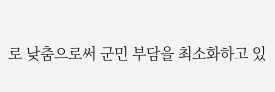로 낮춤으로써 군민 부담을 최소화하고 있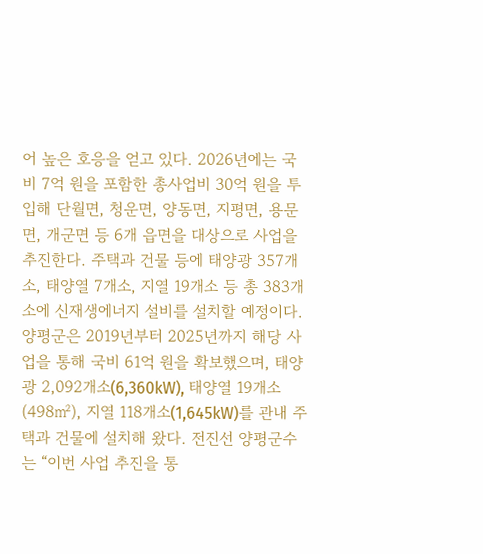어 높은 호응을 얻고 있다. 2026년에는 국비 7억 원을 포함한 총사업비 30억 원을 투입해 단월면, 청운면, 양동면, 지평면, 용문면, 개군면 등 6개 읍면을 대상으로 사업을 추진한다. 주택과 건물 등에 태양광 357개소, 태양열 7개소, 지열 19개소 등 총 383개소에 신재생에너지 설비를 설치할 예정이다. 양평군은 2019년부터 2025년까지 해당 사업을 통해 국비 61억 원을 확보했으며, 태양광 2,092개소(6,360kW), 태양열 19개소(498㎡), 지열 118개소(1,645kW)를 관내 주택과 건물에 설치해 왔다. 전진선 양평군수는 “이번 사업 추진을 통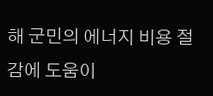해 군민의 에너지 비용 절감에 도움이